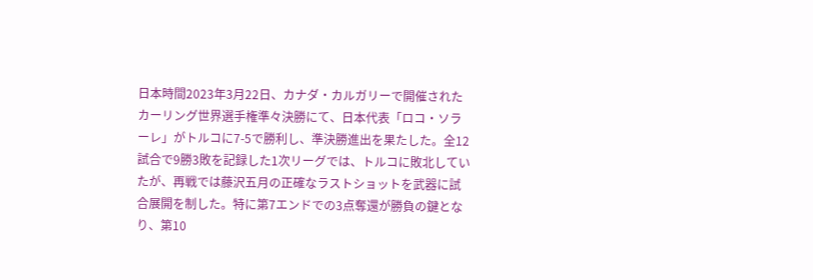日本時間2023年3月22日、カナダ・カルガリーで開催されたカーリング世界選手権準々決勝にて、日本代表「ロコ・ソラーレ」がトルコに7-5で勝利し、準決勝進出を果たした。全12試合で9勝3敗を記録した1次リーグでは、トルコに敗北していたが、再戦では藤沢五月の正確なラストショットを武器に試合展開を制した。特に第7エンドでの3点奪還が勝負の鍵となり、第10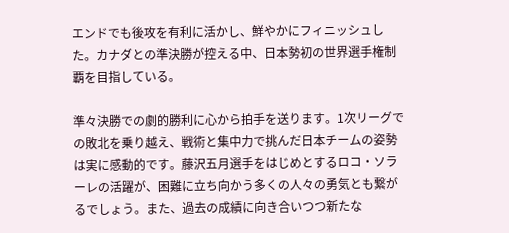エンドでも後攻を有利に活かし、鮮やかにフィニッシュした。カナダとの準決勝が控える中、日本勢初の世界選手権制覇を目指している。

準々決勝での劇的勝利に心から拍手を送ります。1次リーグでの敗北を乗り越え、戦術と集中力で挑んだ日本チームの姿勢は実に感動的です。藤沢五月選手をはじめとするロコ・ソラーレの活躍が、困難に立ち向かう多くの人々の勇気とも繋がるでしょう。また、過去の成績に向き合いつつ新たな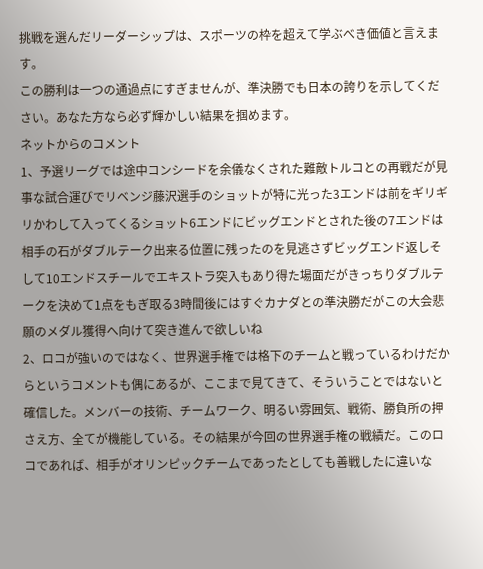挑戦を選んだリーダーシップは、スポーツの枠を超えて学ぶべき価値と言えます。
この勝利は一つの通過点にすぎませんが、準決勝でも日本の誇りを示してください。あなた方なら必ず輝かしい結果を掴めます。
ネットからのコメント
1、予選リーグでは途中コンシードを余儀なくされた難敵トルコとの再戦だが見事な試合運びでリベンジ藤沢選手のショットが特に光った3エンドは前をギリギリかわして入ってくるショット6エンドにビッグエンドとされた後の7エンドは相手の石がダブルテーク出来る位置に残ったのを見逃さずビッグエンド返しそして10エンドスチールでエキストラ突入もあり得た場面だがきっちりダブルテークを決めて1点をもぎ取る3時間後にはすぐカナダとの準決勝だがこの大会悲願のメダル獲得へ向けて突き進んで欲しいね
2、ロコが強いのではなく、世界選手権では格下のチームと戦っているわけだからというコメントも偶にあるが、ここまで見てきて、そういうことではないと確信した。メンバーの技術、チームワーク、明るい雰囲気、戦術、勝負所の押さえ方、全てが機能している。その結果が今回の世界選手権の戦績だ。このロコであれば、相手がオリンピックチームであったとしても善戦したに違いな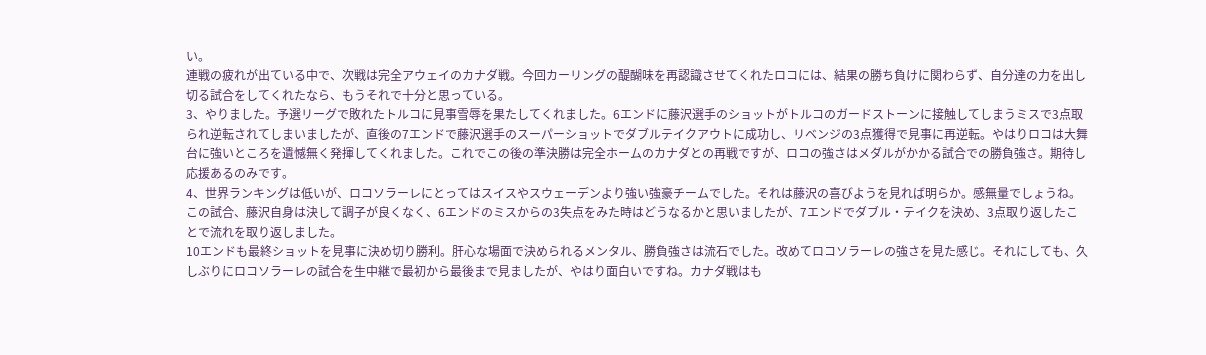い。
連戦の疲れが出ている中で、次戦は完全アウェイのカナダ戦。今回カーリングの醍醐味を再認識させてくれたロコには、結果の勝ち負けに関わらず、自分達の力を出し切る試合をしてくれたなら、もうそれで十分と思っている。
3、やりました。予選リーグで敗れたトルコに見事雪辱を果たしてくれました。6エンドに藤沢選手のショットがトルコのガードストーンに接触してしまうミスで3点取られ逆転されてしまいましたが、直後の7エンドで藤沢選手のスーパーショットでダブルテイクアウトに成功し、リベンジの3点獲得で見事に再逆転。やはりロコは大舞台に強いところを遺憾無く発揮してくれました。これでこの後の準決勝は完全ホームのカナダとの再戦ですが、ロコの強さはメダルがかかる試合での勝負強さ。期待し応援あるのみです。
4、世界ランキングは低いが、ロコソラーレにとってはスイスやスウェーデンより強い強豪チームでした。それは藤沢の喜びようを見れば明らか。感無量でしょうね。この試合、藤沢自身は決して調子が良くなく、6エンドのミスからの3失点をみた時はどうなるかと思いましたが、7エンドでダブル・テイクを決め、3点取り返したことで流れを取り返しました。
10エンドも最終ショットを見事に決め切り勝利。肝心な場面で決められるメンタル、勝負強さは流石でした。改めてロコソラーレの強さを見た感じ。それにしても、久しぶりにロコソラーレの試合を生中継で最初から最後まで見ましたが、やはり面白いですね。カナダ戦はも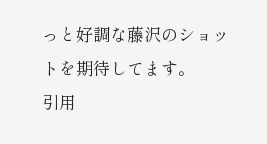っと好調な藤沢のショットを期待してます。
引用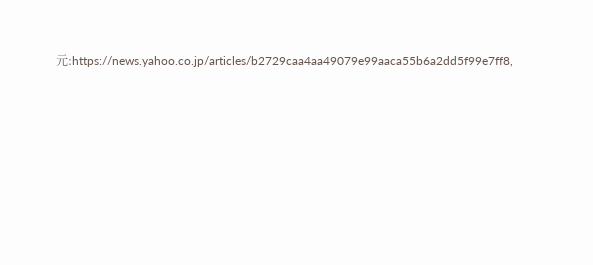元:https://news.yahoo.co.jp/articles/b2729caa4aa49079e99aaca55b6a2dd5f99e7ff8,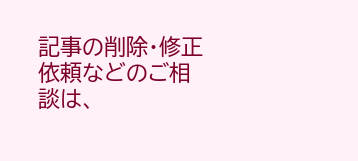記事の削除・修正依頼などのご相談は、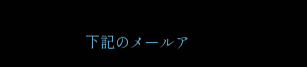下記のメールア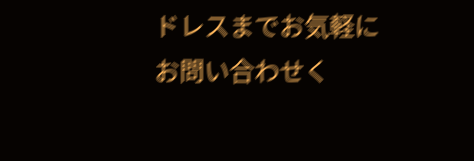ドレスまでお気軽にお問い合わせく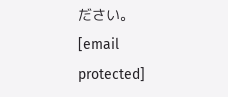ださい。[email protected]